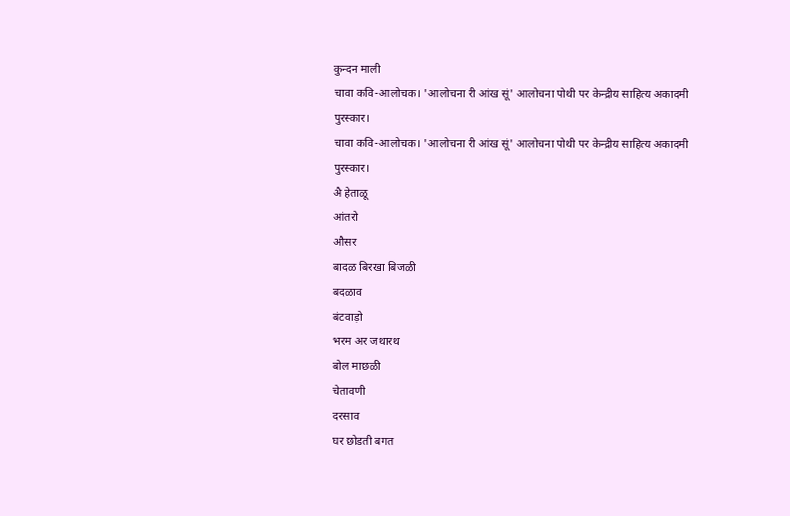कुन्दन माली
चावा कवि-आलोचक। 'आलोचना री आंख सूं' आलोचना पोथी पर केन्द्रीय साहित्य अकादमी पुरस्कार।
चावा कवि-आलोचक। 'आलोचना री आंख सूं' आलोचना पोथी पर केन्द्रीय साहित्य अकादमी पुरस्कार।
अै हेताळू
आंतरो
औसर
बादळ बिरखा बिजळी
बदळाव
बंटवाड़ो
भरम अर जथारथ
बोल माछळी
चेतावणी
दरसाव
घर छोडती बगत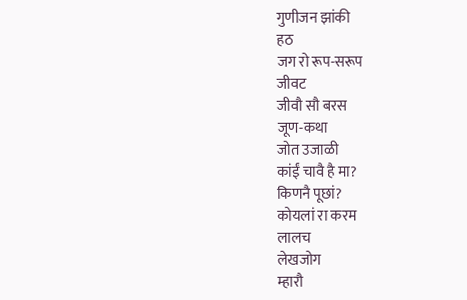गुणीजन झांकी
हठ
जग रो रूप-सरूप
जीवट
जीवौ सौ बरस
जूण-कथा
जोत उजाळी
कांईं चावै है मा?
किणनै पूछां?
कोयलां रा करम
लालच
लेखजोग
म्हारौ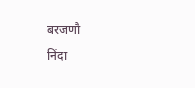बरजणौ
निंदा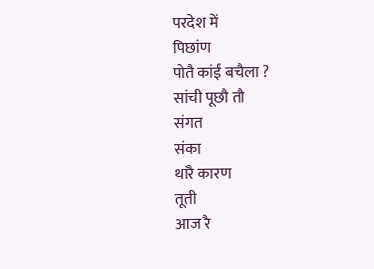परदेश में
पिछांण
पोतै कांईं बचैला ?
सांची पूछौ तौ
संगत
संका
थांरै कारण
तूती
आज रै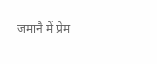जमानै में प्रेम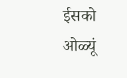ईसको
ओळ्यूं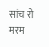सांच रो मरम